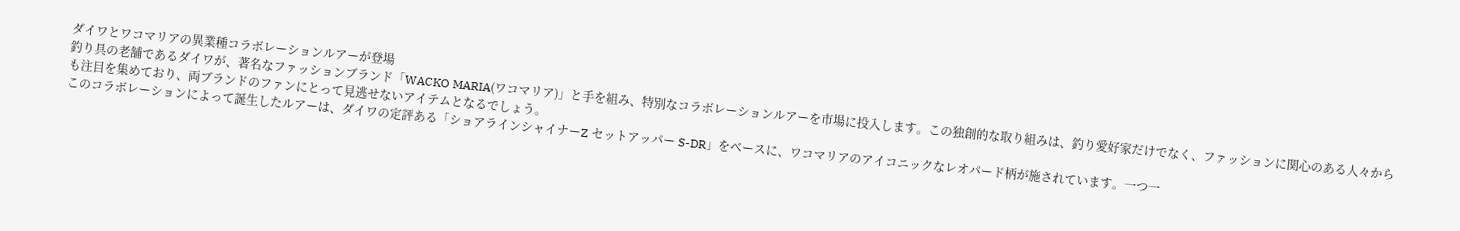ダイワとワコマリアの異業種コラボレーションルアーが登場
釣り具の老舗であるダイワが、著名なファッションブランド「WACKO MARIA(ワコマリア)」と手を組み、特別なコラボレーションルアーを市場に投入します。この独創的な取り組みは、釣り愛好家だけでなく、ファッションに関心のある人々からも注目を集めており、両ブランドのファンにとって見逃せないアイテムとなるでしょう。
このコラボレーションによって誕生したルアーは、ダイワの定評ある「ショアラインシャイナーZ セットアッパー S-DR」をベースに、ワコマリアのアイコニックなレオパード柄が施されています。一つ一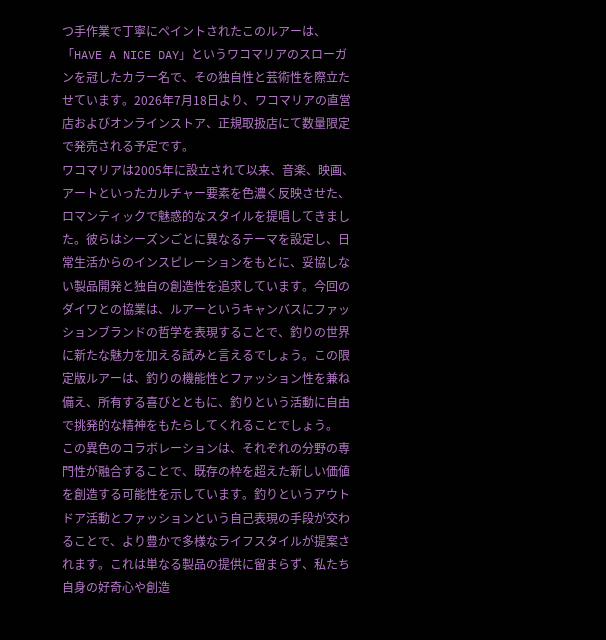つ手作業で丁寧にペイントされたこのルアーは、「HAVE A NICE DAY」というワコマリアのスローガンを冠したカラー名で、その独自性と芸術性を際立たせています。2026年7月18日より、ワコマリアの直営店およびオンラインストア、正規取扱店にて数量限定で発売される予定です。
ワコマリアは2005年に設立されて以来、音楽、映画、アートといったカルチャー要素を色濃く反映させた、ロマンティックで魅惑的なスタイルを提唱してきました。彼らはシーズンごとに異なるテーマを設定し、日常生活からのインスピレーションをもとに、妥協しない製品開発と独自の創造性を追求しています。今回のダイワとの協業は、ルアーというキャンバスにファッションブランドの哲学を表現することで、釣りの世界に新たな魅力を加える試みと言えるでしょう。この限定版ルアーは、釣りの機能性とファッション性を兼ね備え、所有する喜びとともに、釣りという活動に自由で挑発的な精神をもたらしてくれることでしょう。
この異色のコラボレーションは、それぞれの分野の専門性が融合することで、既存の枠を超えた新しい価値を創造する可能性を示しています。釣りというアウトドア活動とファッションという自己表現の手段が交わることで、より豊かで多様なライフスタイルが提案されます。これは単なる製品の提供に留まらず、私たち自身の好奇心や創造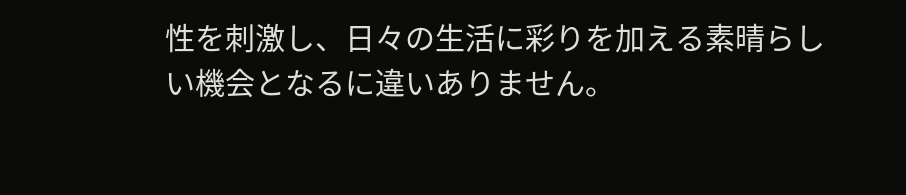性を刺激し、日々の生活に彩りを加える素晴らしい機会となるに違いありません。